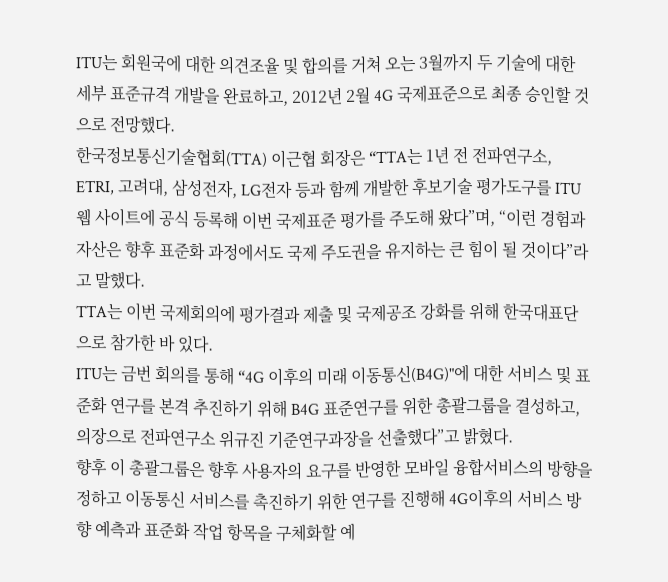ITU는 회원국에 대한 의견조율 및 합의를 거쳐 오는 3월까지 두 기술에 대한 세부 표준규격 개발을 완료하고, 2012년 2월 4G 국제표준으로 최종 승인할 것으로 전망했다.
한국정보통신기술협회(TTA) 이근협 회장은 “TTA는 1년 전 전파연구소, ETRI, 고려대, 삼성전자, LG전자 등과 함께 개발한 후보기술 평가도구를 ITU 웹 사이트에 공식 등록해 이번 국제표준 평가를 주도해 왔다”며, “이런 경험과 자산은 향후 표준화 과정에서도 국제 주도권을 유지하는 큰 힘이 될 것이다”라고 말했다.
TTA는 이번 국제회의에 평가결과 제출 및 국제공조 강화를 위해 한국대표단으로 참가한 바 있다.
ITU는 금번 회의를 통해 “4G 이후의 미래 이동통신(B4G)"에 대한 서비스 및 표준화 연구를 본격 추진하기 위해 B4G 표준연구를 위한 총괄그룹을 결성하고, 의장으로 전파연구소 위규진 기준연구과장을 선출했다”고 밝혔다.
향후 이 총괄그룹은 향후 사용자의 요구를 반영한 모바일 융합서비스의 방향을 정하고 이동통신 서비스를 촉진하기 위한 연구를 진행해 4G이후의 서비스 방향 예측과 표준화 작업 항목을 구체화할 예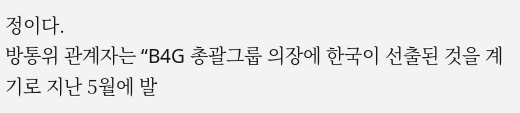정이다.
방통위 관계자는 “B4G 총괄그룹 의장에 한국이 선출된 것을 계기로 지난 5월에 발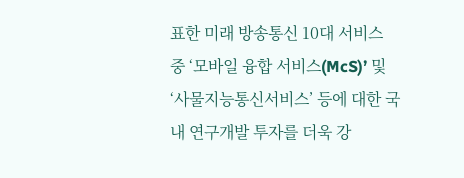표한 미래 방송통신 10대 서비스 중 ‘모바일 융합 서비스(McS)’ 및 ‘사물지능통신서비스’ 등에 대한 국내 연구개발 투자를 더욱 강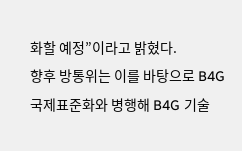화할 예정”이라고 밝혔다.
향후 방통위는 이를 바탕으로 B4G 국제표준화와 병행해 B4G 기술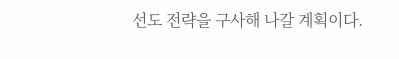선도 전략을 구사해 나갈 계획이다.